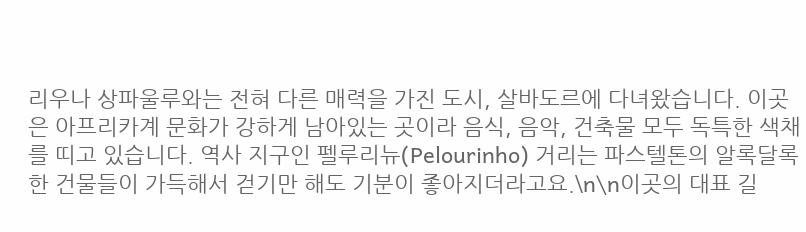리우나 상파울루와는 전혀 다른 매력을 가진 도시, 살바도르에 다녀왔습니다. 이곳은 아프리카계 문화가 강하게 남아있는 곳이라 음식, 음악, 건축물 모두 독특한 색채를 띠고 있습니다. 역사 지구인 펠루리뉴(Pelourinho) 거리는 파스텔톤의 알록달록한 건물들이 가득해서 걷기만 해도 기분이 좋아지더라고요.\n\n이곳의 대표 길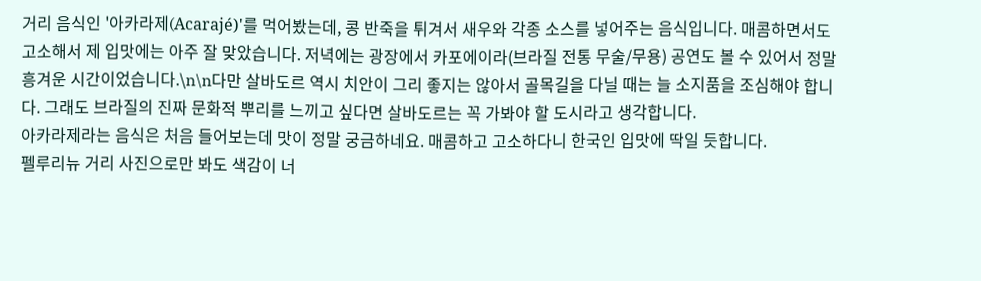거리 음식인 '아카라제(Acarajé)'를 먹어봤는데, 콩 반죽을 튀겨서 새우와 각종 소스를 넣어주는 음식입니다. 매콤하면서도 고소해서 제 입맛에는 아주 잘 맞았습니다. 저녁에는 광장에서 카포에이라(브라질 전통 무술/무용) 공연도 볼 수 있어서 정말 흥겨운 시간이었습니다.\n\n다만 살바도르 역시 치안이 그리 좋지는 않아서 골목길을 다닐 때는 늘 소지품을 조심해야 합니다. 그래도 브라질의 진짜 문화적 뿌리를 느끼고 싶다면 살바도르는 꼭 가봐야 할 도시라고 생각합니다.
아카라제라는 음식은 처음 들어보는데 맛이 정말 궁금하네요. 매콤하고 고소하다니 한국인 입맛에 딱일 듯합니다.
펠루리뉴 거리 사진으로만 봐도 색감이 너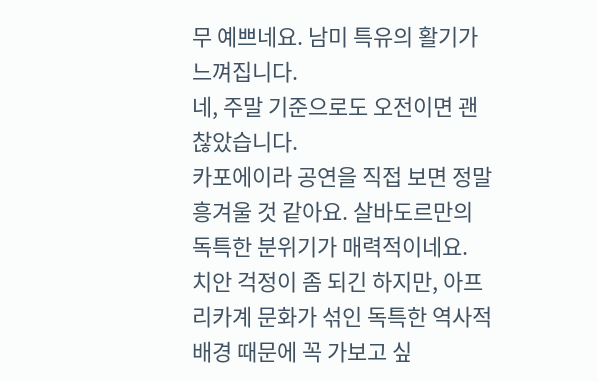무 예쁘네요. 남미 특유의 활기가 느껴집니다.
네, 주말 기준으로도 오전이면 괜찮았습니다.
카포에이라 공연을 직접 보면 정말 흥겨울 것 같아요. 살바도르만의 독특한 분위기가 매력적이네요.
치안 걱정이 좀 되긴 하지만, 아프리카계 문화가 섞인 독특한 역사적 배경 때문에 꼭 가보고 싶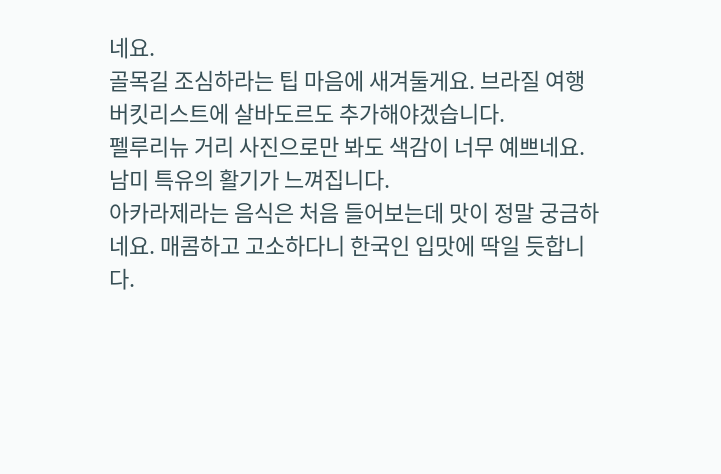네요.
골목길 조심하라는 팁 마음에 새겨둘게요. 브라질 여행 버킷리스트에 살바도르도 추가해야겠습니다.
펠루리뉴 거리 사진으로만 봐도 색감이 너무 예쁘네요. 남미 특유의 활기가 느껴집니다.
아카라제라는 음식은 처음 들어보는데 맛이 정말 궁금하네요. 매콤하고 고소하다니 한국인 입맛에 딱일 듯합니다.